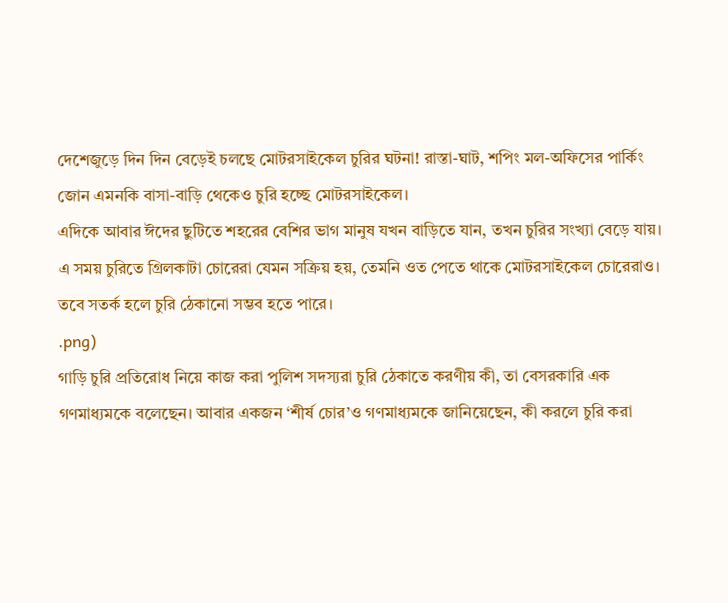দেশেজুড়ে দিন দিন বেড়েই চলছে মোটরসাইকেল চুরির ঘটনা! রাস্তা-ঘাট, শপিং মল-অফিসের পার্কিং জোন এমনকি বাসা-বাড়ি থেকেও চুরি হচ্ছে মোটরসাইকেল।
এদিকে আবার ঈদের ছুটিতে শহরের বেশির ভাগ মানুষ যখন বাড়িতে যান, তখন চুরির সংখ্যা বেড়ে যায়। এ সময় চুরিতে গ্রিলকাটা চোরেরা যেমন সক্রিয় হয়, তেমনি ওত পেতে থাকে মোটরসাইকেল চোরেরাও। তবে সতর্ক হলে চুরি ঠেকানো সম্ভব হতে পারে।
.png)
গাড়ি চুরি প্রতিরোধ নিয়ে কাজ করা পুলিশ সদস্যরা চুরি ঠেকাতে করণীয় কী, তা বেসরকারি এক গণমাধ্যমকে বলেছেন। আবার একজন ‘শীর্ষ চোর’ও গণমাধ্যমকে জানিয়েছেন, কী করলে চুরি করা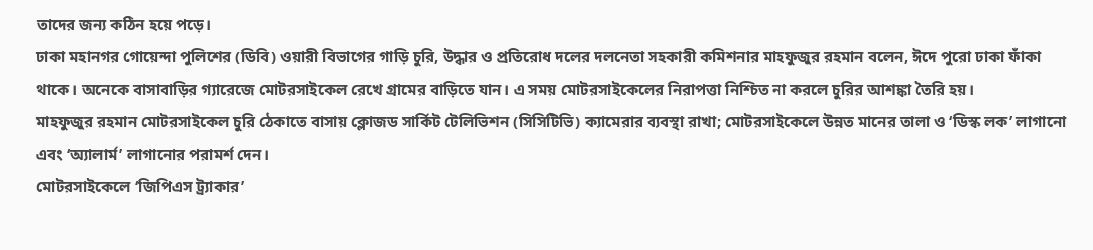তাদের জন্য কঠিন হয়ে পড়ে।
ঢাকা মহানগর গোয়েন্দা পুলিশের (ডিবি) ওয়ারী বিভাগের গাড়ি চুরি, উদ্ধার ও প্রতিরোধ দলের দলনেতা সহকারী কমিশনার মাহফুজুর রহমান বলেন, ঈদে পুরো ঢাকা ফাঁকা থাকে। অনেকে বাসাবাড়ির গ্যারেজে মোটরসাইকেল রেখে গ্রামের বাড়িতে যান। এ সময় মোটরসাইকেলের নিরাপত্তা নিশ্চিত না করলে চুরির আশঙ্কা তৈরি হয়।
মাহফুজুর রহমান মোটরসাইকেল চুরি ঠেকাতে বাসায় ক্লোজড সার্কিট টেলিভিশন (সিসিটিভি) ক্যামেরার ব্যবস্থা রাখা; মোটরসাইকেলে উন্নত মানের তালা ও ‘ডিস্ক লক’ লাগানো এবং ‘অ্যালার্ম’ লাগানোর পরামর্শ দেন।
মোটরসাইকেলে ‘জিপিএস ট্র্যাকার’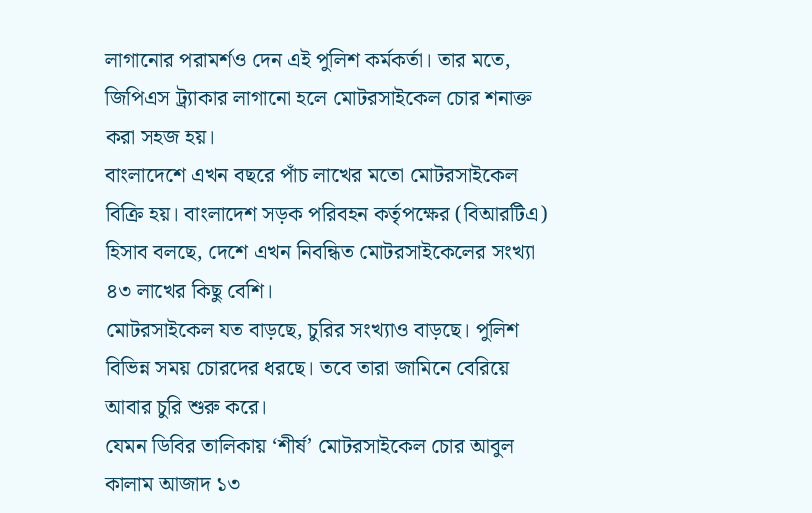লাগানোর পরামর্শও দেন এই পুলিশ কর্মকর্তা। তার মতে, জিপিএস ট্র্যাকার লাগানো হলে মোটরসাইকেল চোর শনাক্ত করা সহজ হয়।
বাংলাদেশে এখন বছরে পাঁচ লাখের মতো মোটরসাইকেল বিক্রি হয়। বাংলাদেশ সড়ক পরিবহন কর্তৃপক্ষের (বিআরটিএ) হিসাব বলছে, দেশে এখন নিবন্ধিত মোটরসাইকেলের সংখ্যা ৪৩ লাখের কিছু বেশি।
মোটরসাইকেল যত বাড়ছে, চুরির সংখ্যাও বাড়ছে। পুলিশ বিভিন্ন সময় চোরদের ধরছে। তবে তারা জামিনে বেরিয়ে আবার চুরি শুরু করে।
যেমন ডিবির তালিকায় ‘শীর্ষ’ মোটরসাইকেল চোর আবুল কালাম আজাদ ১৩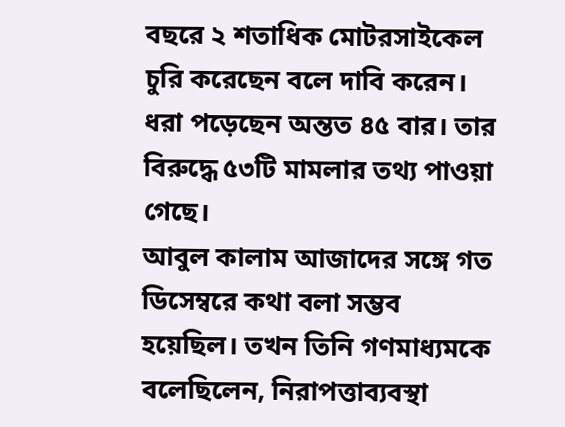বছরে ২ শতাধিক মোটরসাইকেল চুরি করেছেন বলে দাবি করেন। ধরা পড়েছেন অন্তত ৪৫ বার। তার বিরুদ্ধে ৫৩টি মামলার তথ্য পাওয়া গেছে।
আবুল কালাম আজাদের সঙ্গে গত ডিসেম্বরে কথা বলা সম্ভব হয়েছিল। তখন তিনি গণমাধ্যমকে বলেছিলেন, নিরাপত্তাব্যবস্থা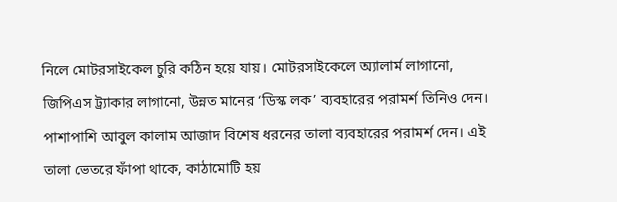নিলে মোটরসাইকেল চুরি কঠিন হয়ে যায়। মোটরসাইকেলে অ্যালার্ম লাগানো, জিপিএস ট্র্যাকার লাগানো, উন্নত মানের ‘ডিস্ক লক’ ব্যবহারের পরামর্শ তিনিও দেন।
পাশাপাশি আবুল কালাম আজাদ বিশেষ ধরনের তালা ব্যবহারের পরামর্শ দেন। এই তালা ভেতরে ফাঁপা থাকে, কাঠামোটি হয়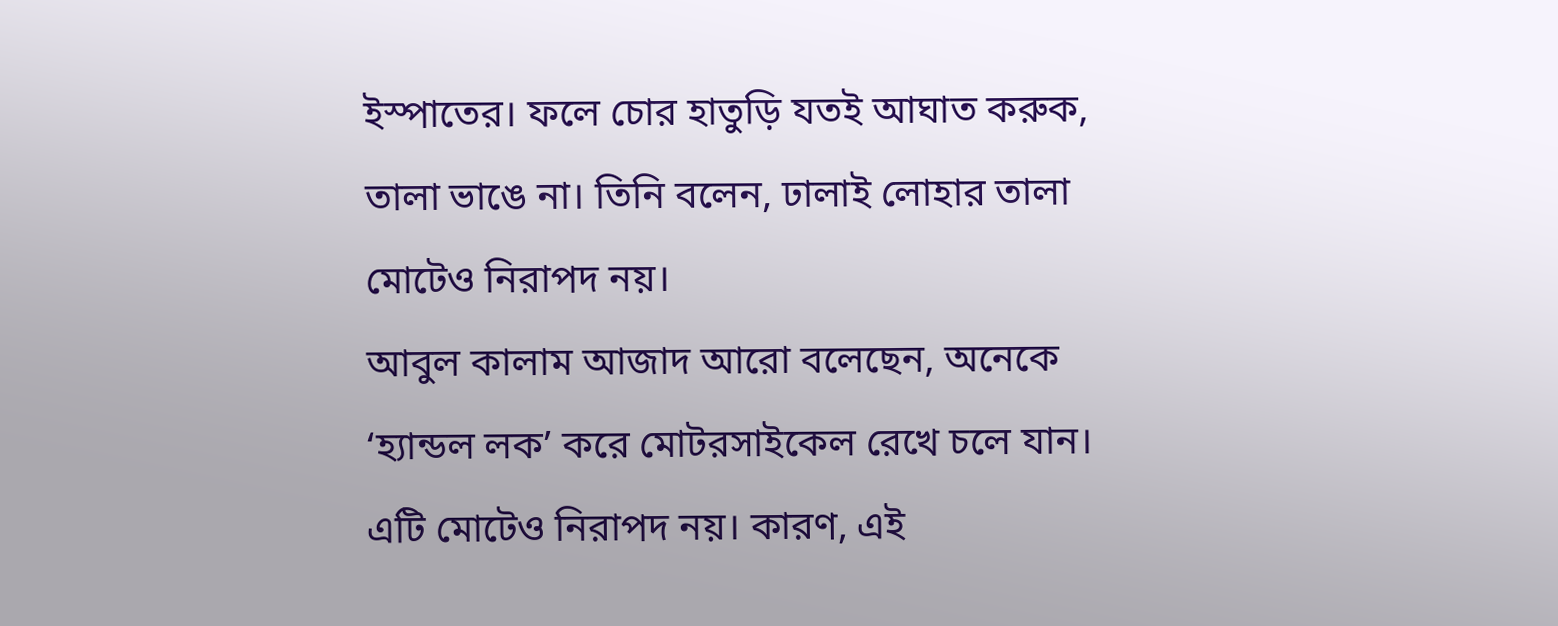ইস্পাতের। ফলে চোর হাতুড়ি যতই আঘাত করুক, তালা ভাঙে না। তিনি বলেন, ঢালাই লোহার তালা মোটেও নিরাপদ নয়।
আবুল কালাম আজাদ আরো বলেছেন, অনেকে ‘হ্যান্ডল লক’ করে মোটরসাইকেল রেখে চলে যান। এটি মোটেও নিরাপদ নয়। কারণ, এই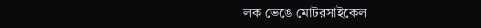লক ভেঙে মোটরসাইকেল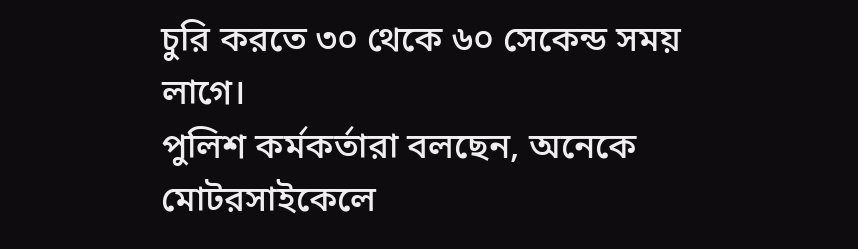চুরি করতে ৩০ থেকে ৬০ সেকেন্ড সময় লাগে।
পুলিশ কর্মকর্তারা বলছেন, অনেকে মোটরসাইকেলে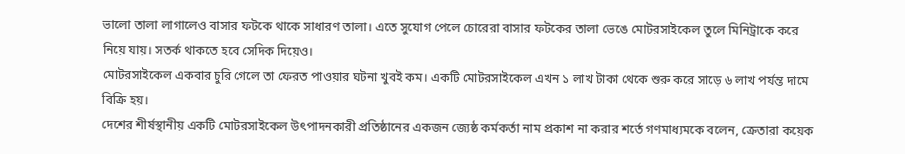ভালো তালা লাগালেও বাসার ফটকে থাকে সাধারণ তালা। এতে সুযোগ পেলে চোরেরা বাসার ফটকের তালা ভেঙে মোটরসাইকেল তুলে মিনিট্রাকে করে নিয়ে যায়। সতর্ক থাকতে হবে সেদিক দিয়েও।
মোটরসাইকেল একবার চুরি গেলে তা ফেরত পাওয়ার ঘটনা খুবই কম। একটি মোটরসাইকেল এখন ১ লাখ টাকা থেকে শুরু করে সাড়ে ৬ লাখ পর্যন্ত দামে বিক্রি হয়।
দেশের শীর্ষস্থানীয় একটি মোটরসাইকেল উৎপাদনকারী প্রতিষ্ঠানের একজন জ্যেষ্ঠ কর্মকর্তা নাম প্রকাশ না করার শর্তে গণমাধ্যমকে বলেন, ক্রেতারা কয়েক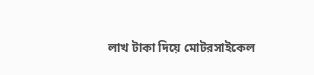লাখ টাকা দিয়ে মোটরসাইকেল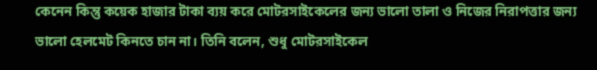কেনেন কিন্তু কয়েক হাজার টাকা ব্যয় করে মোটরসাইকেলের জন্য ভালো তালা ও নিজের নিরাপত্তার জন্য ভালো হেলমেট কিনতে চান না। তিনি বলেন, শুধু মোটরসাইকেল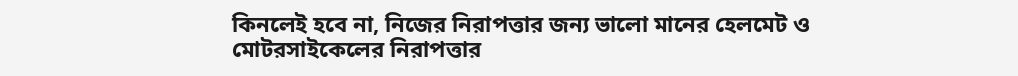কিনলেই হবে না, নিজের নিরাপত্তার জন্য ভালো মানের হেলমেট ও মোটরসাইকেলের নিরাপত্তার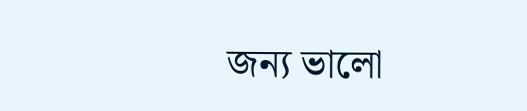জন্য ভালো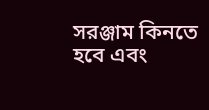সরঞ্জাম কিনতে হবে এবং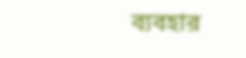ব্যবহার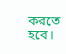করতে হবে।